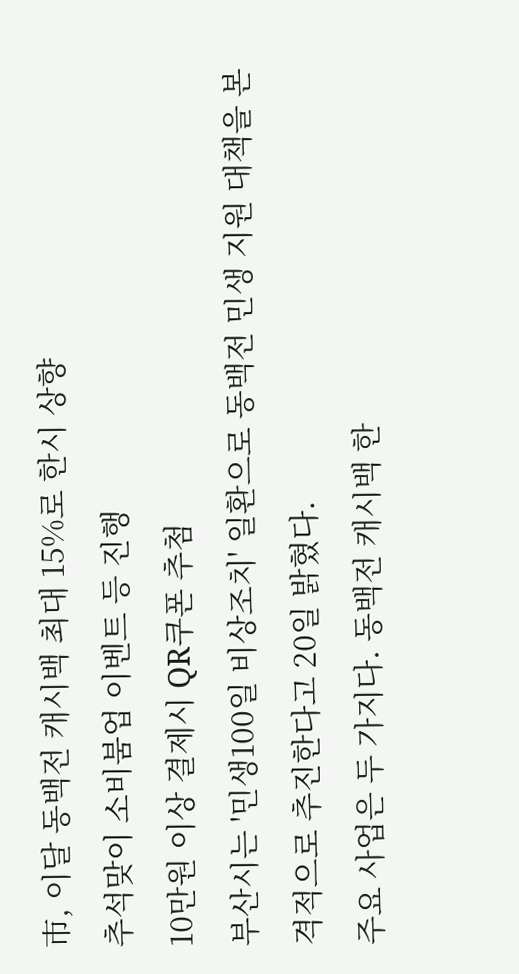市, 이달 동백전 캐시백 최대 15%로 한시 상향
추석맞이 소비붐업 이벤트 등 진행
10만원 이상 결제시 QR쿠폰 추첨
부산시는 '민생100일 비상조치' 일환으로 동백전 민생 지원 대책을 본격적으로 추진한다고 20일 밝혔다.
주요 사업은 두 가지다. 동백전 캐시백 한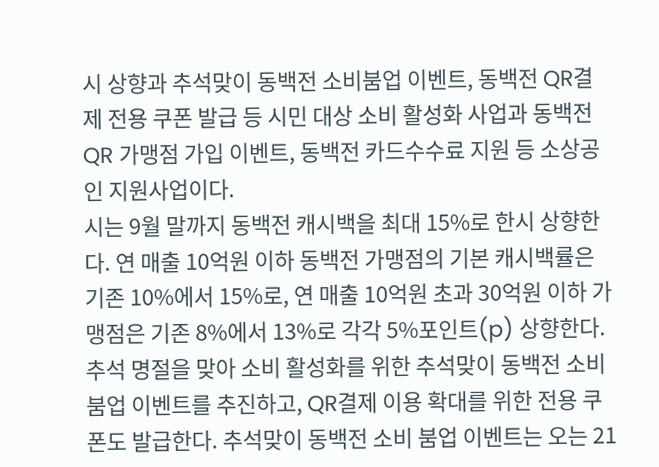시 상향과 추석맞이 동백전 소비붐업 이벤트, 동백전 QR결제 전용 쿠폰 발급 등 시민 대상 소비 활성화 사업과 동백전 QR 가맹점 가입 이벤트, 동백전 카드수수료 지원 등 소상공인 지원사업이다.
시는 9월 말까지 동백전 캐시백을 최대 15%로 한시 상향한다. 연 매출 10억원 이하 동백전 가맹점의 기본 캐시백률은 기존 10%에서 15%로, 연 매출 10억원 초과 30억원 이하 가맹점은 기존 8%에서 13%로 각각 5%포인트(p) 상향한다.
추석 명절을 맞아 소비 활성화를 위한 추석맞이 동백전 소비 붐업 이벤트를 추진하고, QR결제 이용 확대를 위한 전용 쿠폰도 발급한다. 추석맞이 동백전 소비 붐업 이벤트는 오는 21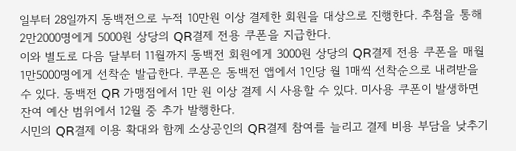일부터 28일까지 동백전으로 누적 10만원 이상 결제한 회원을 대상으로 진행한다. 추첨을 통해 2만2000명에게 5000원 상당의 QR결제 전용 쿠폰을 지급한다.
이와 별도로 다음 달부터 11월까지 동백전 회원에게 3000원 상당의 QR결제 전용 쿠폰을 매월 1만5000명에게 선착순 발급한다. 쿠폰은 동백전 앱에서 1인당 월 1매씩 선착순으로 내려받을 수 있다. 동백전 QR 가맹점에서 1만 원 이상 결제 시 사용할 수 있다. 미사용 쿠폰이 발생하면 잔여 예산 범위에서 12월 중 추가 발행한다.
시민의 QR결제 이용 확대와 함께 소상공인의 QR결제 참여를 늘리고 결제 비용 부담을 낮추기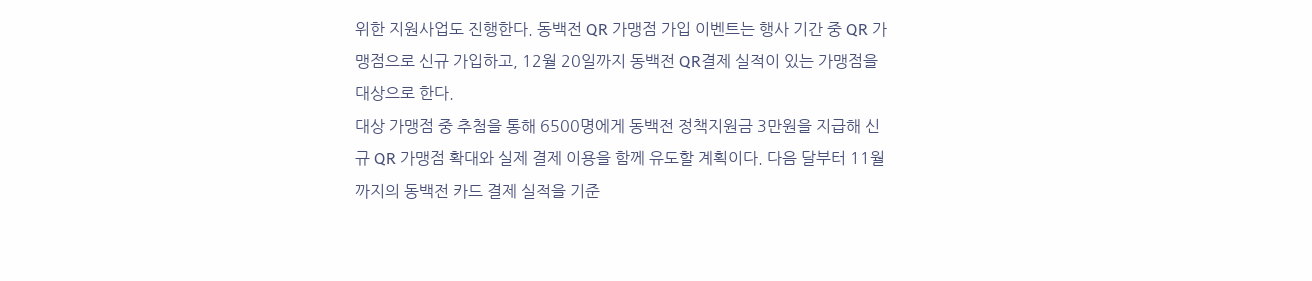위한 지원사업도 진행한다. 동백전 QR 가맹점 가입 이벤트는 행사 기간 중 QR 가맹점으로 신규 가입하고, 12월 20일까지 동백전 QR결제 실적이 있는 가맹점을 대상으로 한다.
대상 가맹점 중 추첨을 통해 6500명에게 동백전 정책지원금 3만원을 지급해 신규 QR 가맹점 확대와 실제 결제 이용을 함께 유도할 계획이다. 다음 달부터 11월까지의 동백전 카드 결제 실적을 기준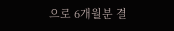으로 6개월분 결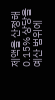제액을 산정해 0.15% 상당을 예산 범위에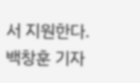서 지원한다.
백창훈 기자